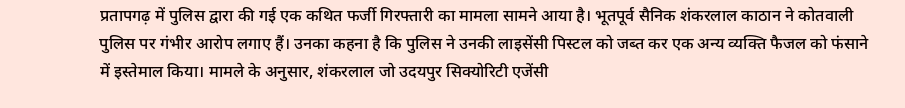प्रतापगढ़ में पुलिस द्वारा की गई एक कथित फर्जी गिरफ्तारी का मामला सामने आया है। भूतपूर्व सैनिक शंकरलाल काठान ने कोतवाली पुलिस पर गंभीर आरोप लगाए हैं। उनका कहना है कि पुलिस ने उनकी लाइसेंसी पिस्टल को जब्त कर एक अन्य व्यक्ति फैजल को फंसाने में इस्तेमाल किया। मामले के अनुसार, शंकरलाल जो उदयपुर सिक्योरिटी एजेंसी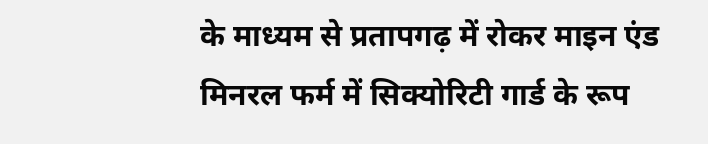के माध्यम से प्रतापगढ़ में रोकर माइन एंड मिनरल फर्म में सिक्योरिटी गार्ड के रूप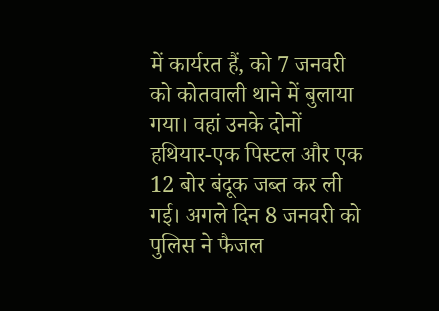में कार्यरत हैं, को 7 जनवरी को कोतवाली थाने में बुलाया गया। वहां उनके दोनों हथियार-एक पिस्टल और एक 12 बोर बंदूक जब्त कर ली गई। अगले दिन 8 जनवरी को पुलिस ने फैजल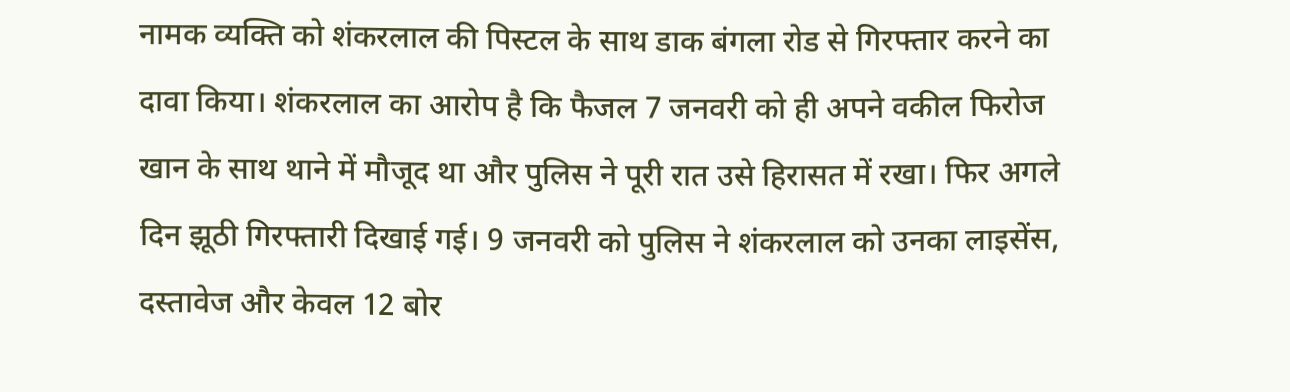नामक व्यक्ति को शंकरलाल की पिस्टल के साथ डाक बंगला रोड से गिरफ्तार करने का दावा किया। शंकरलाल का आरोप है कि फैजल 7 जनवरी को ही अपने वकील फिरोज खान के साथ थाने में मौजूद था और पुलिस ने पूरी रात उसे हिरासत में रखा। फिर अगले दिन झूठी गिरफ्तारी दिखाई गई। 9 जनवरी को पुलिस ने शंकरलाल को उनका लाइसेंस, दस्तावेज और केवल 12 बोर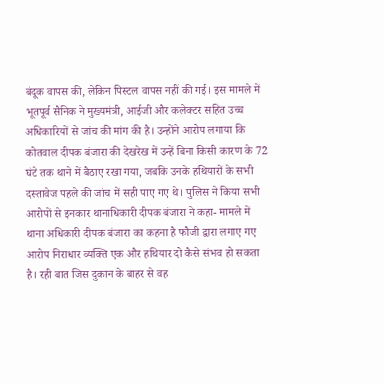बंदूक वापस की, लेकिन पिस्टल वापस नहीं की गई। इस मामले में भूतपूर्व सैनिक ने मुख्यमंत्री, आईजी और कलेक्टर सहित उच्च अधिकारियों से जांच की मांग की है। उन्होंने आरोप लगाया कि कोतवाल दीपक बंजारा की देखरेख में उन्हें बिना किसी कारण के 72 घंटे तक थाने में बैठाए रखा गया, जबकि उनके हथियारों के सभी दस्तावेज पहले की जांच में सही पाए गए थे। पुलिस ने किया सभी आरोपों से इनकार थानाधिकारी दीपक बंजारा ने कहा- मामले में थाना अधिकारी दीपक बंजारा का कहना है फौजी द्वारा लगाए गए आरोप निराधार व्यक्ति एक और हथियार दो कैसे संभव हो सकता है। रही बात जिस दुकान के बाहर से वह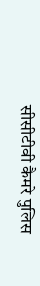सीसीटीवी कैमरे पुलिस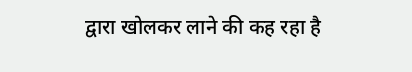द्वारा खोलकर लाने की कह रहा है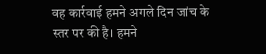वह कार्रवाई हमने अगले दिन जांच के स्तर पर की है। हमने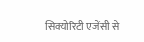सिक्योरिटी एजेंसी से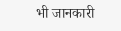भी जानकारी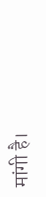मांगी है।